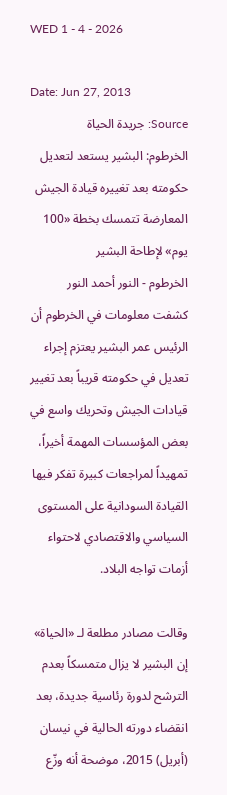WED 1 - 4 - 2026

Date: Jun 27, 2013
Source: جريدة الحياة
الخرطوم: البشير يستعد لتعديل حكومته بعد تغييره قيادة الجيش
المعارضة تتمسك بخطة «100 يوم» لإطاحة البشير
الخرطوم - النور أحمد النور
كشفت معلومات في الخرطوم أن الرئيس عمر البشير يعتزم إجراء تعديل في حكومته قريباً بعد تغيير قيادات الجيش وتحريك واسع في بعض المؤسسات المهمة أخيراً، تمهيداً لمراجعات كبيرة تفكر فيها القيادة السودانية على المستوى السياسي والاقتصادي لاحتواء أزمات تواجه البلاد.

وقالت مصادر مطلعة لـ «الحياة» إن البشير لا يزال متمسكاً بعدم الترشح لدورة رئاسية جديدة، بعد انقضاء دورته الحالية في نيسان (أبريل) 2015، موضحة أنه وزّع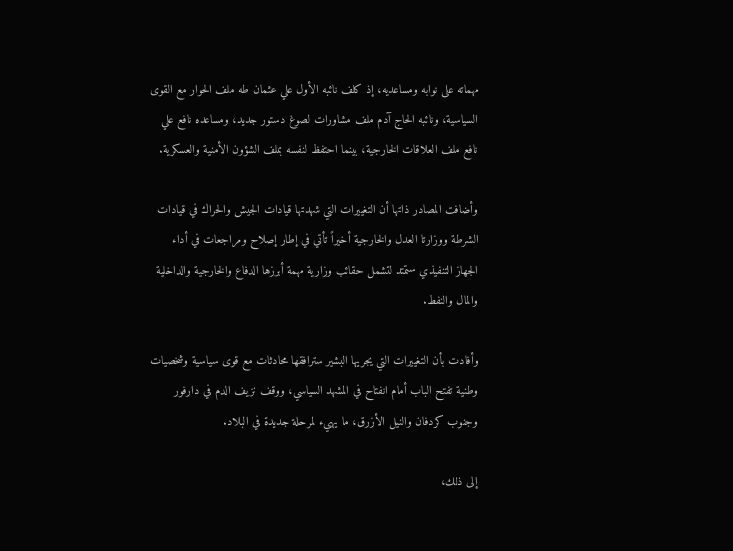مهماته على نوابه ومساعديه، إذ كلف نائبه الأول علي عثمان طه ملف الحوار مع القوى السياسية، ونائبه الحاج آدم ملف مشاورات لصوغ دستور جديد، ومساعده نافع علي نافع ملف العلاقات الخارجية، بينما احتفظ لنفسه بملف الشؤون الأمنية والعسكرية.

وأضافت المصادر ذاتها أن التغييرات التي شهدتها قيادات الجيش والحراك في قيادات الشرطة ووزارتا العدل والخارجية أخيراً تأتي في إطار إصلاح ومراجعات في أداء الجهاز التنفيذي ستمتد لتشمل حقائب وزارية مهمة أبرزها الدفاع والخارجية والداخلية والمال والنفط.

وأفادت بأن التغييرات التي يجريها البشير سترافقها محادثات مع قوى سياسية وشخصيات وطنية تفتح الباب أمام انفتاح في المشهد السياسي، ووقف نزيف الدم في دارفور وجنوب كردفان والنيل الأزرق، ما يهيء لمرحلة جديدة في البلاد.

إلى ذلك،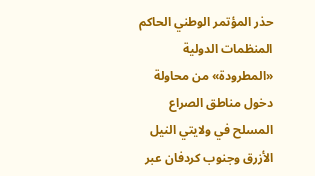حذر المؤتمر الوطني الحاكم المنظمات الدولية «المطرودة» من محاولة دخول مناطق الصراع المسلح في ولايتي النيل الأزرق وجنوب كردفان عبر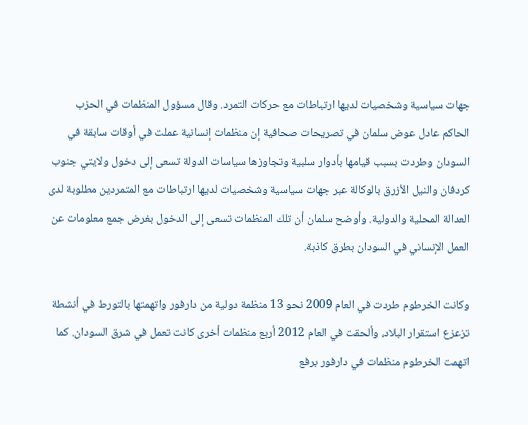جهات سياسية وشخصيات لديها ارتباطات مع حركات التمرد. وقال مسؤول المنظمات في الحزب الحاكم عادل عوض سلمان في تصريحات صحافية إن منظمات إنسانية عملت في أوقات سابقة في السودان وطردت بسبب قيامها بأدوار سلبية وتجاوزها سياسات الدولة تسعى إلى دخول ولايتي جنوب كردفان والنيل الأزرق بالوكالة عبر جهات سياسية وشخصيات لديها ارتباطات مع المتمردين مطلوبة لدى العدالة المحلية والدولية. وأوضح سلمان أن تلك المنظمات تسعى إلى الدخول بغرض جمع معلومات عن العمل الإنساني في السودان بطرق كاذبة.

وكانت الخرطوم طردت في العام 2009 نحو 13 منظمة دولية من دارفور واتهمتها بالتورط في أنشطة تزعزع استقرار البلاد، وألحقت في العام 2012 أربع منظمات أخرى كانت تعمل في شرق السودان. كما اتهمت الخرطوم منظمات في دارفور برفع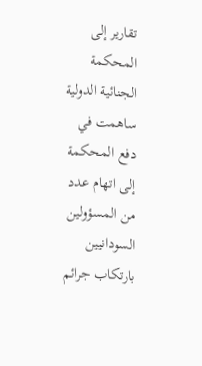تقارير إلى المحكمة الجنائية الدولية ساهمت في دفع المحكمة إلى اتهام عدد من المسؤولين السودانيين بارتكاب جرائم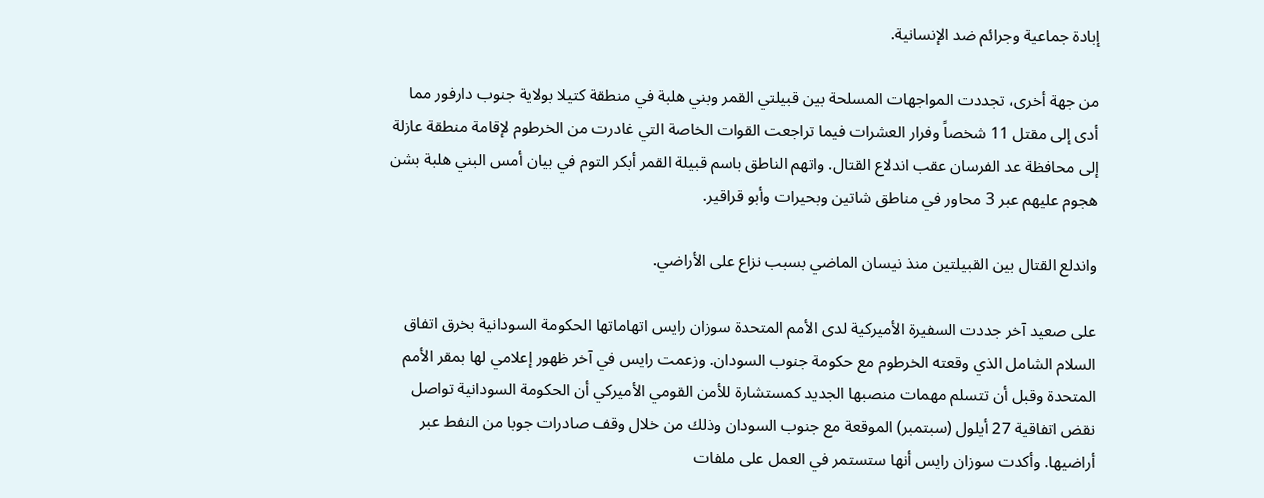إبادة جماعية وجرائم ضد الإنسانية.

من جهة أخرى، تجددت المواجهات المسلحة بين قبيلتي القمر وبني هلبة في منطقة كتيلا بولاية جنوب دارفور مما أدى إلى مقتل 11 شخصاً وفرار العشرات فيما تراجعت القوات الخاصة التي غادرت من الخرطوم لإقامة منطقة عازلة إلى محافظة عد الفرسان عقب اندلاع القتال. واتهم الناطق باسم قبيلة القمر أبكر التوم في بيان أمس البني هلبة بشن هجوم عليهم عبر 3 محاور في مناطق شاتين وبحيرات وأبو قراقير.

واندلع القتال بين القبيلتين منذ نيسان الماضي بسبب نزاع على الأراضي.

على صعيد آخر جددت السفيرة الأميركية لدى الأمم المتحدة سوزان رايس اتهاماتها الحكومة السودانية بخرق اتفاق السلام الشامل الذي وقعته الخرطوم مع حكومة جنوب السودان. وزعمت رايس في آخر ظهور إعلامي لها بمقر الأمم المتحدة وقبل أن تتسلم مهمات منصبها الجديد كمستشارة للأمن القومي الأميركي أن الحكومة السودانية تواصل نقض اتفاقية 27 أيلول (سبتمبر) الموقعة مع جنوب السودان وذلك من خلال وقف صادرات جوبا من النفط عبر أراضيها. وأكدت سوزان رايس أنها ستستمر في العمل على ملفات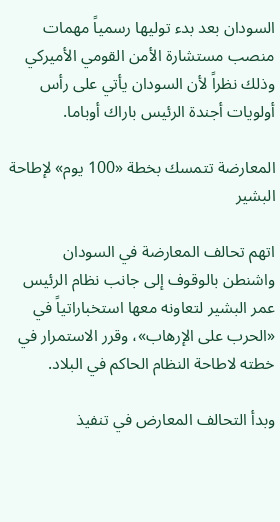السودان بعد بدء توليها رسمياً مهمات منصب مستشارة الأمن القومي الأميركي وذلك نظراً لأن السودان يأتي على رأس أولويات أجندة الرئيس باراك أوباما.

المعارضة تتمسك بخطة «100 يوم» لإطاحة البشير

اتهم تحالف المعارضة في السودان واشنطن بالوقوف إلى جانب نظام الرئيس عمر البشير لتعاونه معها استخباراتياً في «الحرب على الإرهاب»، وقرر الاستمرار في خطته لاطاحة النظام الحاكم في البلاد.

وبدأ التحالف المعارض في تنفيذ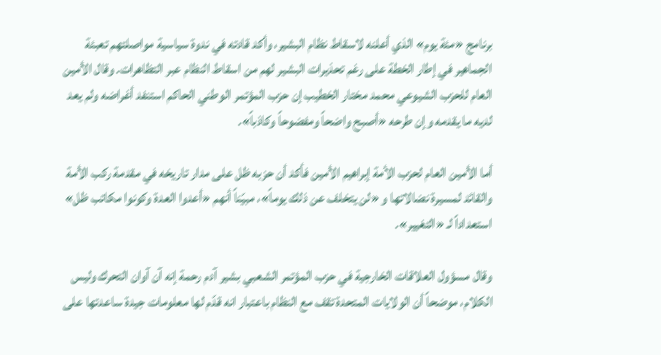برنامج «مئة يوم» الذي أعلنه لاسقاط نظام البشير، وأكد قادته في ندوة سياسية مواصلتهم تعبئة الجماهير في إطار الخطة على رغم تحذيرات البشير لهم من اسقاط النظام عبر التظاهرات. وقال الأمين العام للحزب الشيوعي محمد مختار الخطيب إن حزب المؤتمر الوطني الحاكم استنفد أغراضه ولم يعد لديه ما يقدمه وإن طرحه «أصبح واضحاً ومفضوحاً وكاذباً».

أما الأمين العام لحزب الأمة إبراهيم الأمين فأكد أن حزبه ظل على مدار تاريخه في مقدمة ركب الأمة والقائد لمسيرة نضالاتها و «لن يتخلف عن ذلك يوماً»، مبيّناً أنهم «أعدوا العدة وكونوا مكاتب ظل» استعداداً لـ «التغيير».

وقال مسؤول العلاقات الخارجية في حزب المؤتمر الشعبي بشير آدم رحمة إنه آن آوان التحرك وليس الكلام، موضحاً أن الولايات المتحدة تقف مع النظام باعتبار انه قدّم لها معلومات جيدة ساعدتها على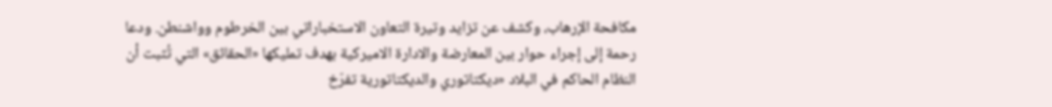مكافحة الإرهاب، وكشف عن تزايد وتيرة التعاون الاستخباراتي بين الخرطوم وواشنطن. ودعا رحمة إلى إجراء حوار بين المعارضة والادارة الاميركية بهدف تمليكها «الحقائق» التي تُثبت أن النظام الحاكم في البلاد «ديكتاتوري والديكتاتورية تفرّخ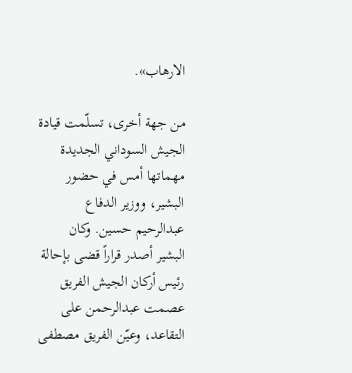الارهاب».

من جهة أخرى، تسلّمت قيادة الجيش السوداني الجديدة مهماتها أمس في حضور البشير، ووزير الدفاع عبدالرحيم حسين. وكان البشير أصدر قراراً قضى بإحالة رئيس أركان الجيش الفريق عصمت عبدالرحمن على التقاعد، وعيّن الفريق مصطفى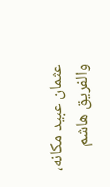عثمان عبيد مكانه، والفريق هاشم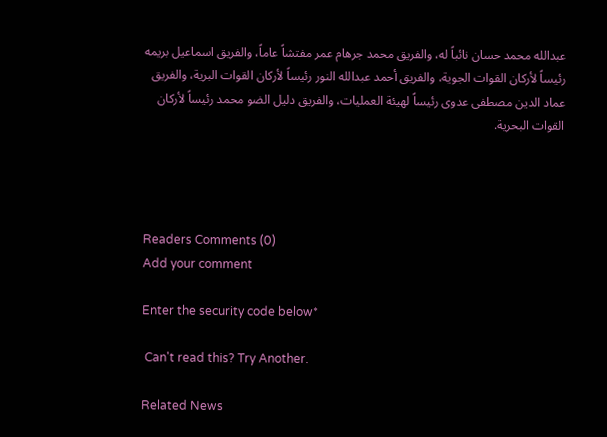عبدالله محمد حسان نائباً له، والفريق محمد جرهام عمر مفتشاً عاماً، والفريق اسماعيل بريمه رئيساً لأركان القوات الجوية، والفريق أحمد عبدالله النور رئيساً لأركان القوات البرية، والفريق عماد الدين مصطفى عدوى رئيساً لهيئة العمليات، والفريق دليل الضو محمد رئيساً لأركان القوات البحرية.




Readers Comments (0)
Add your comment

Enter the security code below*

 Can't read this? Try Another.

Related News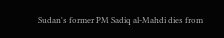Sudan's former PM Sadiq al-Mahdi dies from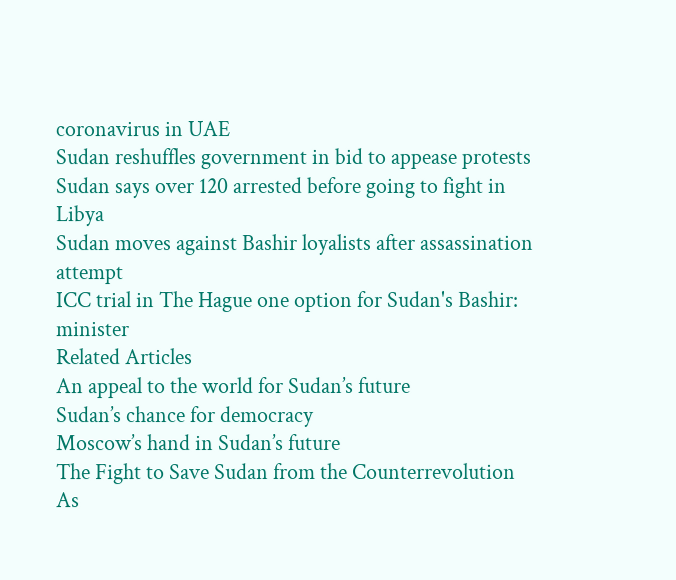coronavirus in UAE
Sudan reshuffles government in bid to appease protests
Sudan says over 120 arrested before going to fight in Libya
Sudan moves against Bashir loyalists after assassination attempt
ICC trial in The Hague one option for Sudan's Bashir: minister
Related Articles
An appeal to the world for Sudan’s future
Sudan’s chance for democracy
Moscow’s hand in Sudan’s future
The Fight to Save Sudan from the Counterrevolution
As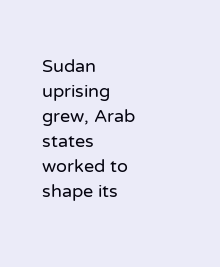Sudan uprising grew, Arab states worked to shape its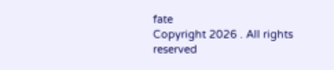fate
Copyright 2026 . All rights reserved